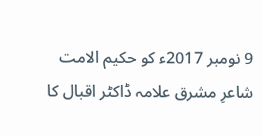9 نومبر 2017ء کو حکیم الامت شاعرِ مشرق علامہ ڈاکٹر اقبال کا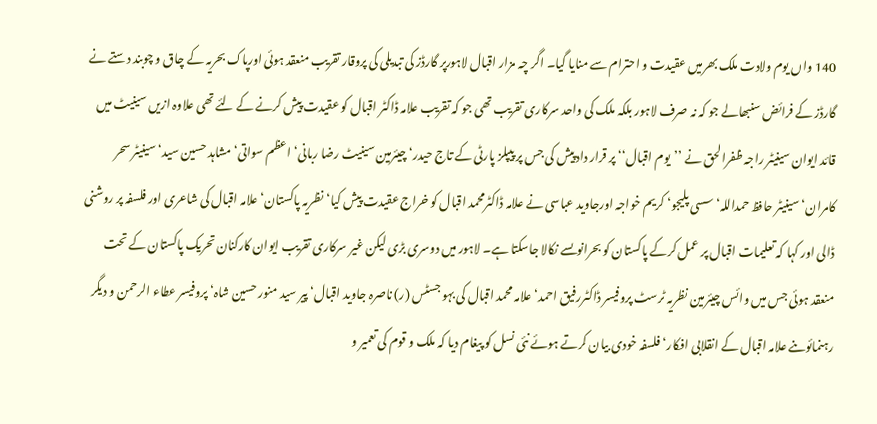140 واں یوم ولادت ملک بھرمیں عقیدت و احترام سے منایا گیا۔ اگر چہ مزار اقبال لاہورپر گارڈز کی تبدیلی کی پروقار تقریب منعقد ہوئی اورپاک بحریہ کے چاق و چوبند دستے نے گارڈز کے فرائض سنبھالے جو کہ نہ صرف لاہور بلکہ ملک کی واحد سرکاری تقریب تھی جو کہ تقریب علامہ ڈاکٹر اقبال کو عقیدت پیش کرنے کے لئے تھی علاوہ ازیں سینیٹ میں قائد ایوان سینیٹر راجہ ظفرا لحق نے ’’یوم اقبال‘‘ پر قرار دادپیش کی جس پر پیپلز پارٹی کے تاج حیدر‘ چیئرمین سینیٹ رضا ربانی‘ اعظم سواتی‘ مشاہد حسین سید‘ سینیٹر سحر کامران‘ سینیٹر حافظ حمداللہ‘ سسی پلیجو‘ کریم خواجہ اورجاوید عباسی نے علامہ ڈاکٹرمحمد اقبال کو خراج عقیدت پیش کیا‘ نظریہ پاکستان‘ علامہ اقبال کی شاعری اور فلسفہ پر روشنی ڈالی اور کہا کہ تعلیمات اقبال پر عمل کرکے پاکستان کو بحرانوںسے نکالا جاسکتا ہے۔ لاہور میں دوسری بڑی لیکن غیر سرکاری تقریب ایوان کارکنان تحریک پاکستان کے تحت منعقد ہوئی جس میں وائس چیئرمین نظریہ ٹرسٹ پروفیسر ڈاکٹررفیق احمد‘ علامہ محمد اقبال کی بہو جسٹس (ر) ناصرہ جاوید اقبال‘ پیر سید منور حسین شاہ‘ پروفیسر عطاء الرحمن و دیگر رہنمائوںنے علامہ اقبال کے انقلابی افکار‘ فلسفہ خودی بیان کرتے ہوئے نئی نسل کو پیغام دیا کہ ملک و قوم کی تعمیر و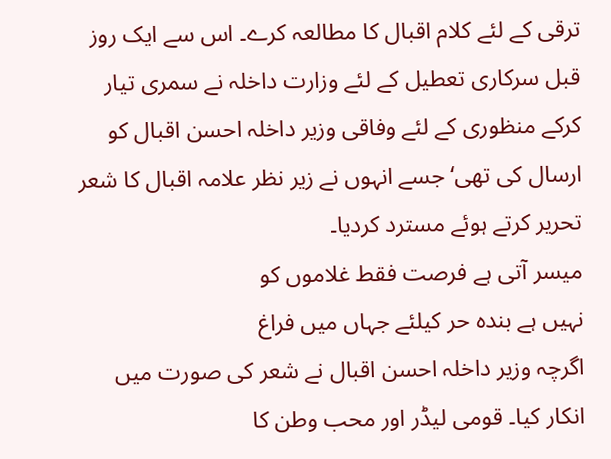ترقی کے لئے کلام اقبال کا مطالعہ کرے۔ اس سے ایک روز قبل سرکاری تعطیل کے لئے وزارت داخلہ نے سمری تیار کرکے منظوری کے لئے وفاقی وزیر داخلہ احسن اقبال کو ارسال کی تھی‘ جسے انہوں نے زیر نظر علامہ اقبال کا شعر تحریر کرتے ہوئے مسترد کردیا۔
میسر آتی ہے فرصت فقط غلاموں کو
نہیں ہے بندہ حر کیلئے جہاں میں فراغ
اگرچہ وزیر داخلہ احسن اقبال نے شعر کی صورت میں انکار کیا۔ قومی لیڈر اور محب وطن کا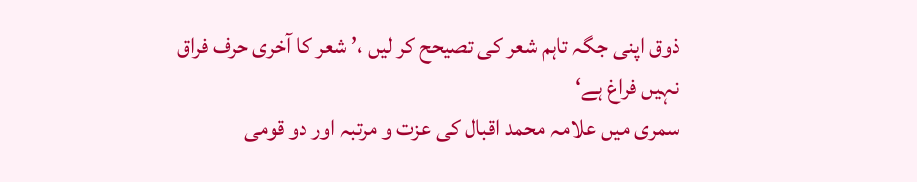ذوق اپنی جگہ تاہم شعر کی تصیحح کر لیں ،’ شعر کا آخری حرف فراق نہیں فراغ ہے‘
سمری میں علامہ محمد اقبال کی عزت و مرتبہ اور دو قومی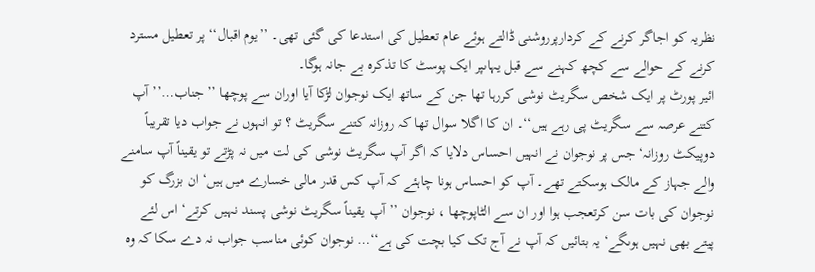نظریہ کو اجاگر کرنے کے کردارپرروشنی ڈالتے ہوئے عام تعطیل کی استدعا کی گئی تھی۔ ’’یوم اقبال‘‘ پر تعطیل مسترد کرنے کے حوالے سے کچھ کہنے سے قبل یہاںپر ایک پوسٹ کا تذکرہ بے جانہ ہوگا۔
ائیر پورٹ پر ایک شخص سگریٹ نوشی کررہا تھا جن کے ساتھ ایک نوجوان لڑکا آیا اوران سے پوچھا ’’جناب…’’آپ کتنے عرصہ سے سگریٹ پی رہے ہیں‘‘۔ ان کا اگلا سوال تھا کہ روزانہ کتنے سگریٹ ؟ تو انہوں نے جواب دیا تقریباً دوپیکٹ روزانہ‘ جس پر نوجوان نے انہیں احساس دلایا کہ اگر آپ سگریٹ نوشی کی لت میں نہ پڑتے تو یقیناً آپ سامنے والے جہاز کے مالک ہوسکتے تھے۔ آپ کو احساس ہونا چاہئے کہ آپ کس قدر مالی خسارے میں ہیں‘ ان بزرگ کو نوجوان کی بات سن کرتعجب ہوا اور ان سے الٹاپوچھا ، نوجوان ’’آپ یقیناً سگریٹ نوشی پسند نہیں کرتے‘ اس لئے پیتے بھی نہیں ہوںگے‘ یہ بتائیں کہ آپ نے آج تک کیا بچت کی ہے‘‘… نوجوان کوئی مناسب جواب نہ دے سکا کہ وہ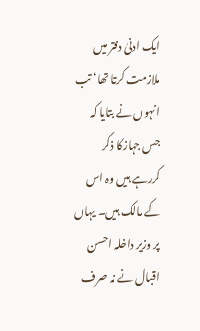ایک ادنیٰ دفتر میں ملازمت کرتا تھا‘ تب انہوں نے بتایا کہ جس جہازکا ذکر کررہے ہیں وہ اس کے مالک ہیں۔ یہاں پر وزیر داخلہ احسن اقبال نے نہ صرف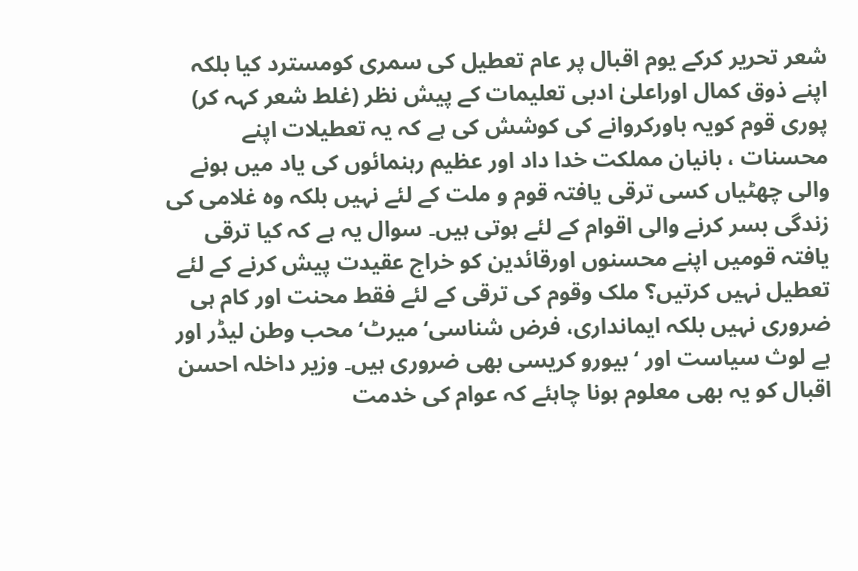شعر تحریر کرکے یوم اقبال پر عام تعطیل کی سمری کومسترد کیا بلکہ اپنے ذوق کمال اوراعلیٰ ادبی تعلیمات کے پیش نظر (غلط شعر کہہ کر) پوری قوم کویہ باورکروانے کی کوشش کی ہے کہ یہ تعطیلات اپنے محسنات ، بانیان مملکت خدا داد اور عظیم رہنمائوں کی یاد میں ہونے والی چھٹیاں کسی ترقی یافتہ قوم و ملت کے لئے نہیں بلکہ وہ غلامی کی زندگی بسر کرنے والی اقوام کے لئے ہوتی ہیں۔ سوال یہ ہے کہ کیا ترقی یافتہ قومیں اپنے محسنوں اورقائدین کو خراج عقیدت پیش کرنے کے لئے تعطیل نہیں کرتیں؟ ملک وقوم کی ترقی کے لئے فقط محنت اور کام ہی ضروری نہیں بلکہ ایمانداری، فرض شناسی‘ میرٹ‘ محب وطن لیڈر اور بے لوث سیاست اور ‘ بیورو کریسی بھی ضروری ہیں۔ وزیر داخلہ احسن اقبال کو یہ بھی معلوم ہونا چاہئے کہ عوام کی خدمت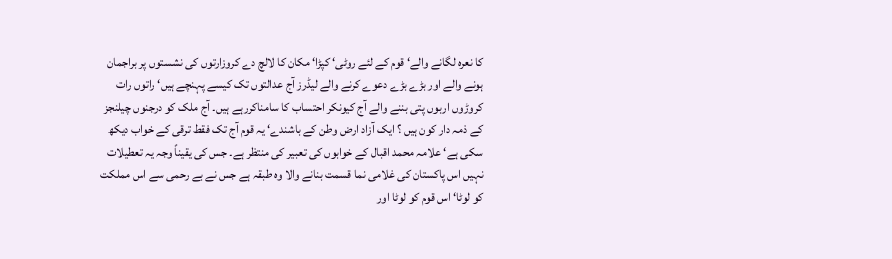کا نعرہ لگانے والے‘ قوم کے لئے روٹی‘ کپڑا‘ مکان کا لالچ دے کروزارتوں کی نشستوں پر براجمان ہونے والے اور بڑے بڑے دعوے کرنے والے لیڈرز آج عدالتوں تک کیسے پہنچے ہیں‘ راتوں رات کروڑوں اربوں پتی بننے والے آج کیونکر احتساب کا سامناکررہے ہیں۔ آج ملک کو درجنوں چیلنجز کے ذمہ دار کون ہیں ؟ ایک آزاد ارض وطن کے باشندے‘ یہ قوم آج تک فقط ترقی کے خواب دیکھ سکی ہے‘ علامہ محمد اقبال کے خوابوں کی تعبیر کی منتظر ہے۔ جس کی یقیناً وجہ یہ تعطیلات نہیں اس پاکستان کی غلامی نما قسمت بنانے والا وہ طبقہ ہے جس نے بے رحمی سے اس مملکت کو لوٹا‘ اس قوم کو لوٹا اور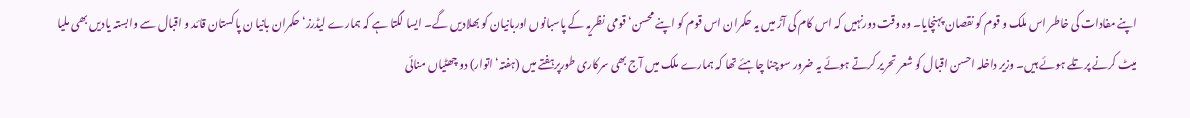اپنے مفادات کی خاطر اس ملک و قوم کو نقصان پہنچایا۔ وہ وقت دورنہیں کہ اس کام کی آڑ میں یہ حکمران اس قوم کو اپنے محسن‘ قومی نظریہ کے پاسبانوں اوربانیان کو بھلادیں گے۔ ایسا لگتا ہے کہ ہمارے لیڈرز‘ حکمران بانیا ن پاکستان قائد و اقبال سے وابستہ یادیں بھی ملیا میٹ کرنے پرتلے ہوئے ہیں۔ وزیر داخلہ احسن اقبال کو شعر تحریر کرتے ہوئے یہ ضرور سوچنا چاہئے تھا کہ ہمارے ملک میں آج بھی سرکاری طورپرہفتے میں (ہفتہ‘ اتوار) دو چھٹیاں منائی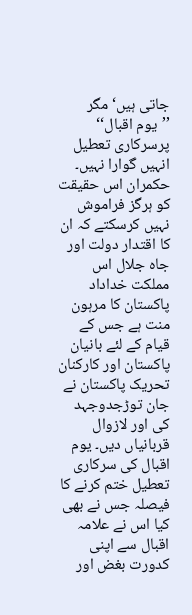جاتی ہیں‘ مگر ’’یوم اقبال‘‘ پرسرکاری تعطیل انہیں گوارا نہیں۔
حکمران اس حقیقت کو ہرگز فراموش نہیں کرسکتے کہ ان کا اقتدار دولت اور جاہ جلال اس مملکت خداداد پاکستان کا مرہون منت ہے جس کے قیام کے لئے بانیان پاکستان اور کارکنان تحریک پاکستان نے جان توڑجدوجہد کی اور لازوال قربانیاں دیں۔ یوم اقبال کی سرکاری تعطیل ختم کرنے کا فیصلہ جس نے بھی کیا اس نے علامہ اقبال سے اپنی کدورت بغض اور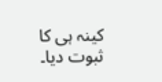کینہ ہی کا ثبوت دیا۔